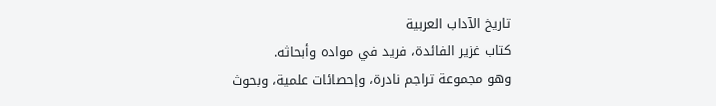تاريخ الآداب العربية
كتاب غزير الفائدة، فريد في مواده وأبحاثه.
وهو مجموعة تراجم نادرة، وإحصائات علمية، وبحوث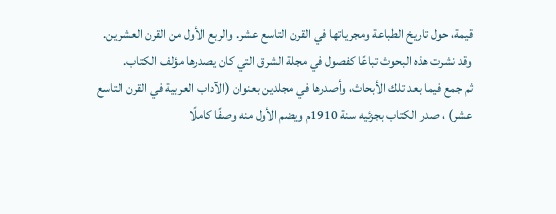قيمة، حول تاريخ الطباعة ومجرياتها في القرن التاسع عشر. والربع الأول من القرن العشرين.
وقد نشرت هذه البحوث تباعًا كفصول في مجلة الشرق التي كان يصدرها مؤلف الكتاب.
ثم جمع فيما بعد تلك الأبحاث، وأصدرها في مجلدين بعنوان (الآداب العربية في القرن التاسع عشر) ، صدر الكتاب بجزئيه سنة 1910م ويضم الأول منه وصفًا كاملًا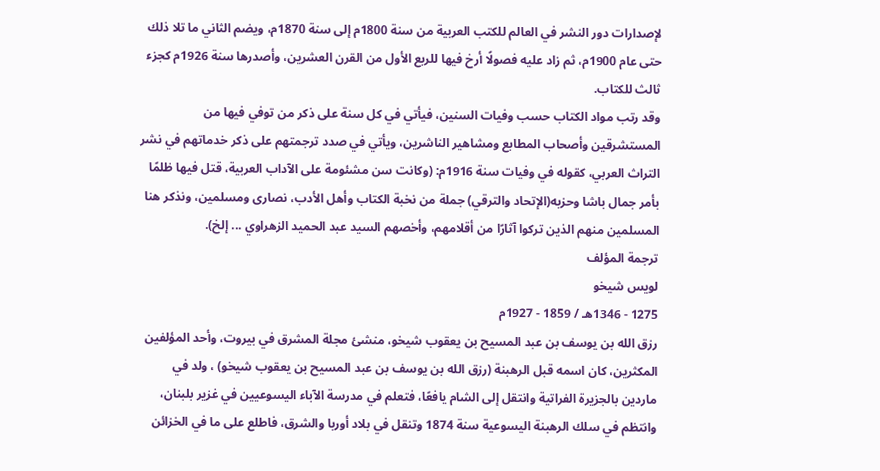لإصدارات دور النشر في العالم للكتب العربية من سنة 1800م إلى سنة 1870م، ويضم الثاني ما تلا ذلك حتى عام 1900م، ثم زاد عليه فصولًا أرخ فيها للربع الأول من القرن العشرين، وأصدرها سنة 1926م كجزء ثالث للكتاب.
وقد رتب مواد الكتاب حسب وفيات السنين، فيأتي في كل سنة على ذكر من توفي فيها من المستشرقين وأصحاب المطابع ومشاهير الناشرين، ويأتي في صدد ترجمتهم على ذكر خدماتهم في نشر التراث العربي، كقوله في وفيات سنة 1916م: (وكانت سن مشئومة على الآداب العربية، قتل فيها ظلمًا بأمر جمال باشا وحزبه(الإتحاد والترقي) جملة من نخبة الكتاب وأهل الأدب، نصارى ومسلمين، ونذكر هنا المسلمين منهم الذين تركوا آثارًا من أقلامهم، وأخصهم السيد عبد الحميد الزهراوي ... إلخ).
ترجمة المؤلف
لويس شيخو
1275 - 1346هـ / 1859 - 1927م
رزق الله بن يوسف بن عبد المسيح بن يعقوب شيخو، منشئ مجلة المشرق في بيروت، وأحد المؤلفين المكثرين، كان اسمه قبل الرهبنة (رزق الله بن يوسف بن عبد المسيح بن يعقوب شيخو) ، ولد في ماردين بالجزيرة الفراتية وانتقل إلى الشام يافعًا، فتعلم في مدرسة الآباء اليسوعيين في غزير بلبنان، وانتظم في سلك الرهبنة اليسوعية سنة 1874 وتنقل في بلاد أوربا والشرق، فاطلع على ما في الخزائن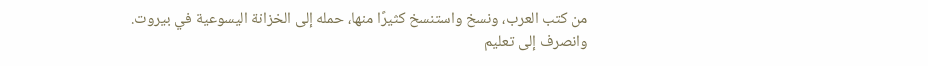من كتب العرب، ونسخ واستنسخ كثيرًا منها، حمله إلى الخزانة اليسوعية في بيروت.
وانصرف إلى تعليم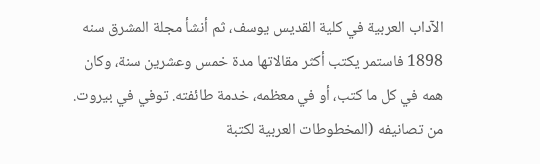الآداب العربية في كلية القديس يوسف، ثم أنشأ مجلة المشرق سنه 1898 فاستمر يكتب أكثر مقالاتها مدة خمس وعشرين سنة، وكان همه في كل ما كتب، أو في معظمه، خدمة طائفته. توفي في بيروت.
من تصانيفه (المخطوطات العربية لكتبة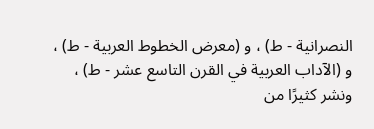النصرانية - ط) ، و (معرض الخطوط العربية - ط) ، و (الآداب العربية في القرن التاسع عشر - ط) ، ونشر كثيرًا من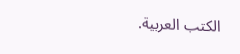الكتب العربية.